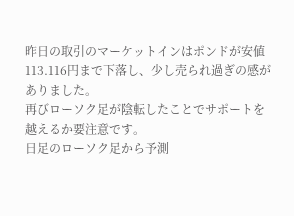昨日の取引のマーケットインはポンドが安値113.116円まで下落し、少し売られ過ぎの感がありました。
再びローソク足が陰転したことでサポートを越えるか要注意です。
日足のローソク足から予測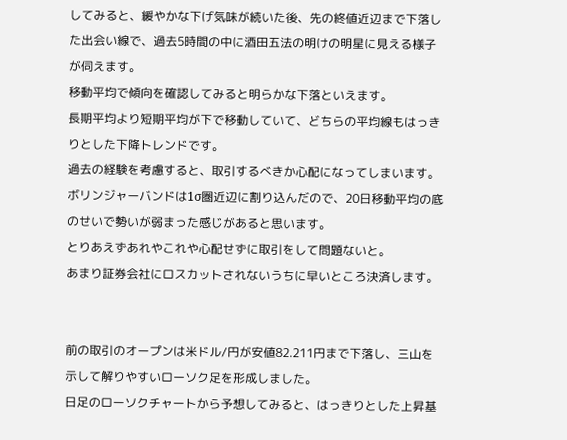してみると、緩やかな下げ気味が続いた後、先の終値近辺まで下落した出会い線で、過去5時間の中に酒田五法の明けの明星に見える様子が伺えます。
移動平均で傾向を確認してみると明らかな下落といえます。
長期平均より短期平均が下で移動していて、どちらの平均線もはっきりとした下降トレンドです。
過去の経験を考慮すると、取引するべきか心配になってしまいます。
ボリンジャーバンドは1σ圏近辺に割り込んだので、20日移動平均の底のせいで勢いが弱まった感じがあると思います。
とりあえずあれやこれや心配せずに取引をして問題ないと。
あまり証券会社にロスカットされないうちに早いところ決済します。


前の取引のオープンは米ドル/円が安値82.211円まで下落し、三山を示して解りやすいローソク足を形成しました。
日足のローソクチャートから予想してみると、はっきりとした上昇基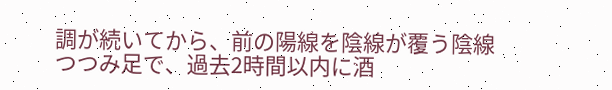調が続いてから、前の陽線を陰線が覆う陰線つつみ足で、過去2時間以内に酒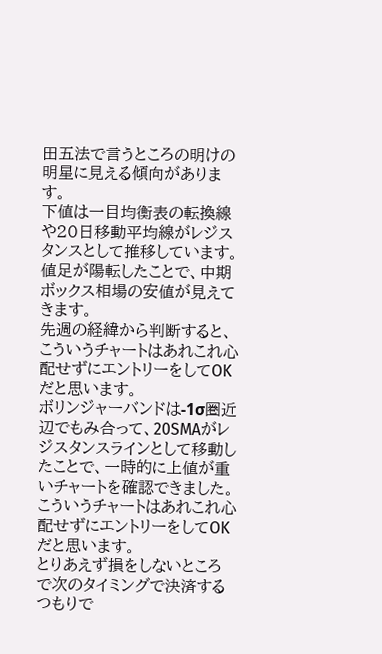田五法で言うところの明けの明星に見える傾向があります。
下値は一目均衡表の転換線や20日移動平均線がレジスタンスとして推移しています。
値足が陽転したことで、中期ボックス相場の安値が見えてきます。
先週の経緯から判断すると、こういうチャートはあれこれ心配せずにエントリーをしてOKだと思います。
ボリンジャーバンドは-1σ圏近辺でもみ合って、20SMAがレジスタンスラインとして移動したことで、一時的に上値が重いチャートを確認できました。
こういうチャートはあれこれ心配せずにエントリーをしてOKだと思います。
とりあえず損をしないところで次のタイミングで決済するつもりで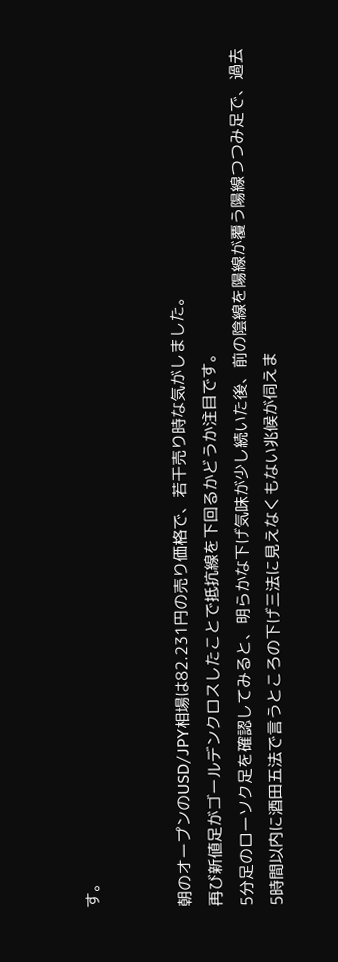す。


朝のオープンのUSD/JPY相場は82.231円の売り価格で、若干売り時な気がしました。
再び新値足がゴールデンクロスしたことで抵抗線を下回るかどうか注目です。
5分足のローソク足を確認してみると、明らかな下げ気味が少し続いた後、前の陰線を陽線が覆う陽線つつみ足で、過去5時間以内に酒田五法で言うところの下げ三法に見えなくもない兆候が伺えま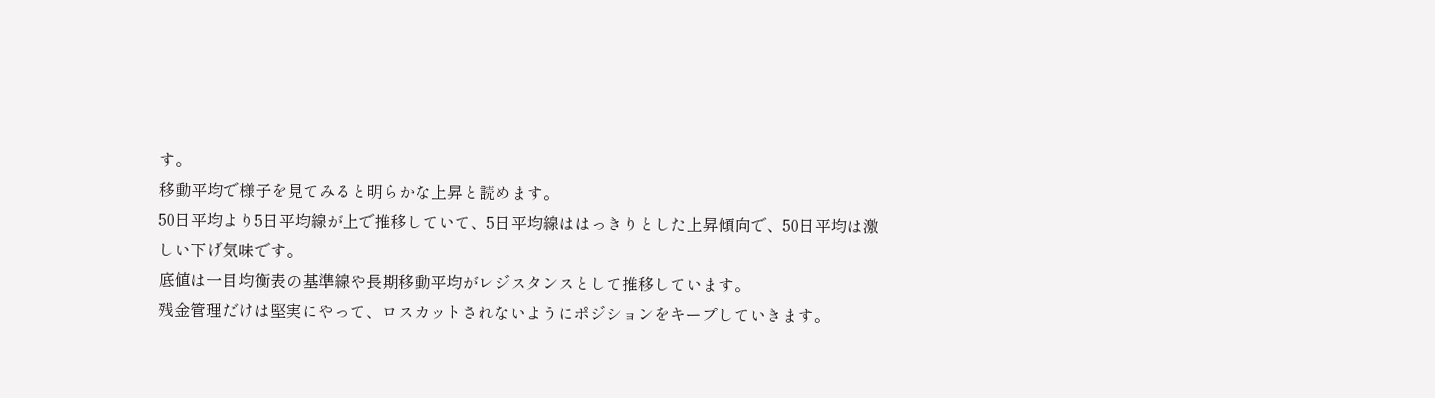す。
移動平均で様子を見てみると明らかな上昇と読めます。
50日平均より5日平均線が上で推移していて、5日平均線ははっきりとした上昇傾向で、50日平均は激しい下げ気味です。
底値は一目均衡表の基準線や長期移動平均がレジスタンスとして推移しています。
残金管理だけは堅実にやって、ロスカットされないようにポジションをキープしていきます。